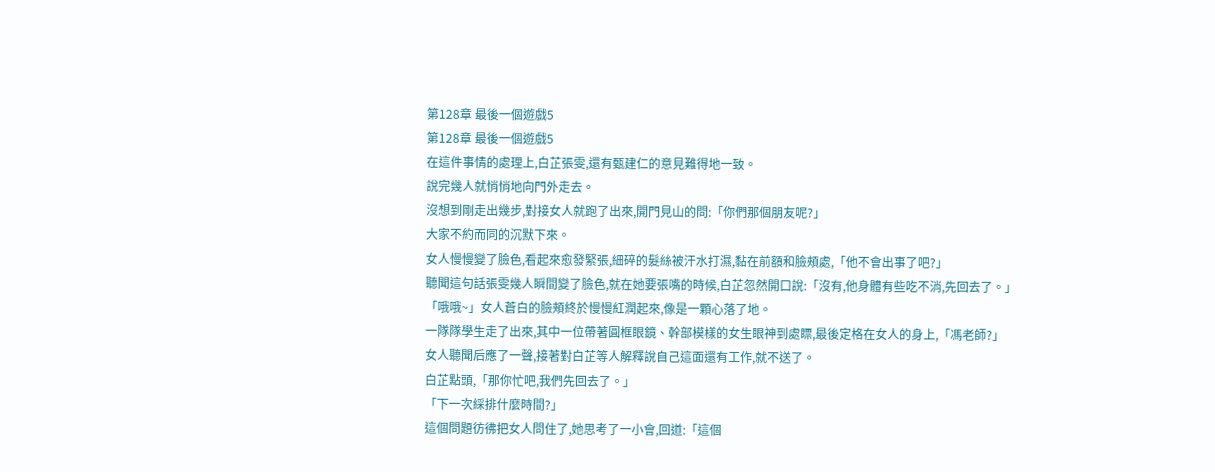第128章 最後一個遊戲5
第128章 最後一個遊戲5
在這件事情的處理上,白芷張雯,還有甄建仁的意見難得地一致。
說完幾人就悄悄地向門外走去。
沒想到剛走出幾步,對接女人就跑了出來,開門見山的問:「你們那個朋友呢?」
大家不約而同的沉默下來。
女人慢慢變了臉色,看起來愈發緊張,細碎的髮絲被汗水打濕,黏在前額和臉頰處,「他不會出事了吧?」
聽聞這句話張雯幾人瞬間變了臉色,就在她要張嘴的時候,白芷忽然開口說:「沒有,他身體有些吃不消,先回去了。」
「哦哦~」女人蒼白的臉頰終於慢慢紅潤起來,像是一顆心落了地。
一隊隊學生走了出來,其中一位帶著圓框眼鏡、幹部模樣的女生眼神到處瞟,最後定格在女人的身上,「馮老師?」
女人聽聞后應了一聲,接著對白芷等人解釋說自己這面還有工作,就不送了。
白芷點頭,「那你忙吧,我們先回去了。」
「下一次綵排什麼時間?」
這個問題彷彿把女人問住了,她思考了一小會,回道:「這個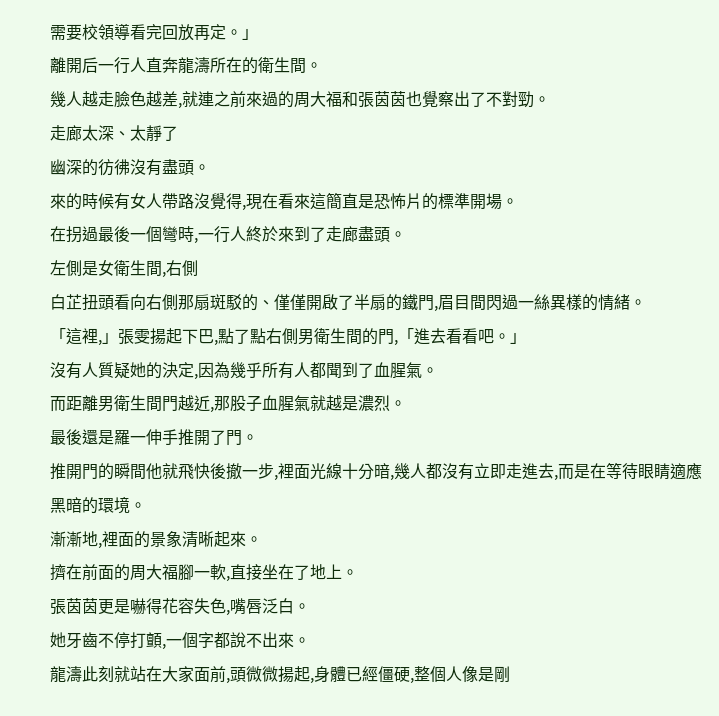需要校領導看完回放再定。」
離開后一行人直奔龍濤所在的衛生間。
幾人越走臉色越差,就連之前來過的周大福和張茵茵也覺察出了不對勁。
走廊太深、太靜了
幽深的彷彿沒有盡頭。
來的時候有女人帶路沒覺得,現在看來這簡直是恐怖片的標準開場。
在拐過最後一個彎時,一行人終於來到了走廊盡頭。
左側是女衛生間,右側
白芷扭頭看向右側那扇斑駁的、僅僅開啟了半扇的鐵門,眉目間閃過一絲異樣的情緒。
「這裡,」張雯揚起下巴,點了點右側男衛生間的門,「進去看看吧。」
沒有人質疑她的決定,因為幾乎所有人都聞到了血腥氣。
而距離男衛生間門越近,那股子血腥氣就越是濃烈。
最後還是羅一伸手推開了門。
推開門的瞬間他就飛快後撤一步,裡面光線十分暗,幾人都沒有立即走進去,而是在等待眼睛適應黑暗的環境。
漸漸地,裡面的景象清晰起來。
擠在前面的周大福腳一軟,直接坐在了地上。
張茵茵更是嚇得花容失色,嘴唇泛白。
她牙齒不停打顫,一個字都說不出來。
龍濤此刻就站在大家面前,頭微微揚起,身體已經僵硬,整個人像是剛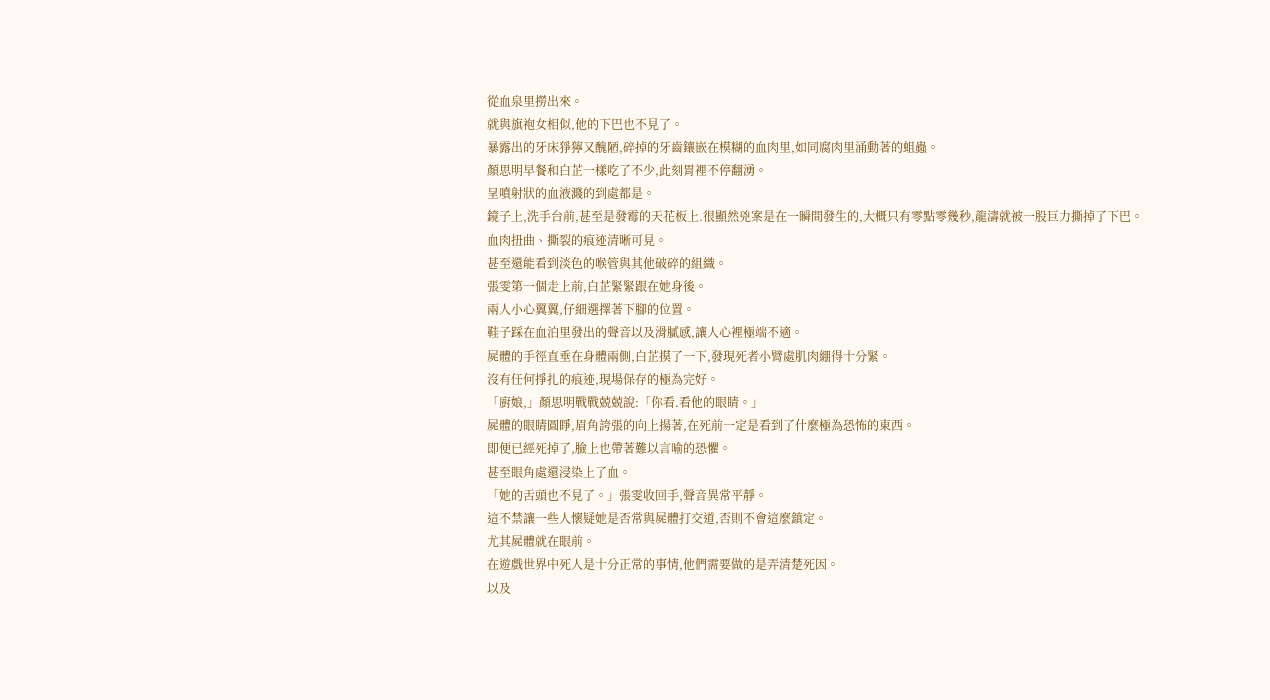從血泉里撈出來。
就與旗袍女相似,他的下巴也不見了。
暴露出的牙床猙獰又醜陋,碎掉的牙齒鑲嵌在模糊的血肉里,如同腐肉里涌動著的蛆蟲。
顏思明早餐和白芷一樣吃了不少,此刻胃裡不停翻湧。
呈噴射狀的血液濺的到處都是。
鏡子上,洗手台前,甚至是發霉的天花板上.很顯然兇案是在一瞬間發生的,大概只有零點零幾秒,龍濤就被一股巨力撕掉了下巴。
血肉扭曲、撕裂的痕迹清晰可見。
甚至還能看到淡色的喉管與其他破碎的組織。
張雯第一個走上前,白芷緊緊跟在她身後。
兩人小心翼翼,仔細選擇著下腳的位置。
鞋子踩在血泊里發出的聲音以及滑膩感,讓人心裡極端不適。
屍體的手徑直垂在身體兩側,白芷摸了一下,發現死者小臂處肌肉綳得十分緊。
沒有任何掙扎的痕迹,現場保存的極為完好。
「廚娘,」顏思明戰戰兢兢說:「你看.看他的眼睛。」
屍體的眼睛圓睜,眉角誇張的向上揚著,在死前一定是看到了什麼極為恐怖的東西。
即便已經死掉了,臉上也帶著難以言喻的恐懼。
甚至眼角處還浸染上了血。
「她的舌頭也不見了。」張雯收回手,聲音異常平靜。
這不禁讓一些人懷疑她是否常與屍體打交道,否則不會這麼鎮定。
尤其屍體就在眼前。
在遊戲世界中死人是十分正常的事情,他們需要做的是弄清楚死因。
以及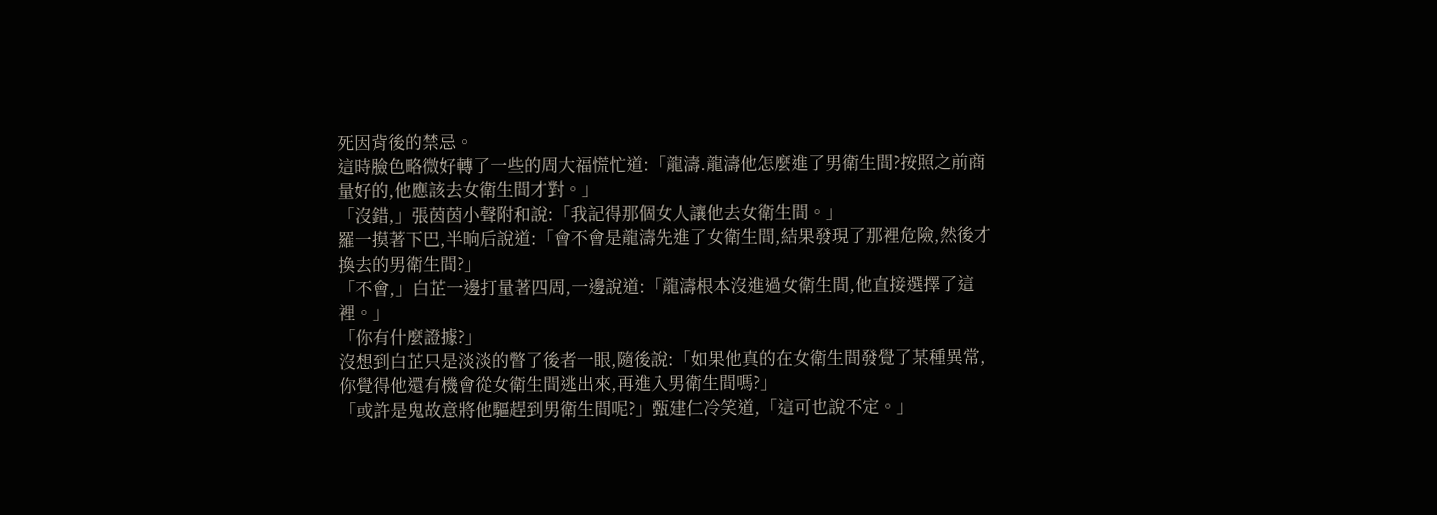死因背後的禁忌。
這時臉色略微好轉了一些的周大福慌忙道:「龍濤.龍濤他怎麼進了男衛生間?按照之前商量好的,他應該去女衛生間才對。」
「沒錯,」張茵茵小聲附和說:「我記得那個女人讓他去女衛生間。」
羅一摸著下巴,半晌后說道:「會不會是龍濤先進了女衛生間,結果發現了那裡危險,然後才換去的男衛生間?」
「不會,」白芷一邊打量著四周,一邊說道:「龍濤根本沒進過女衛生間,他直接選擇了這裡。」
「你有什麼證據?」
沒想到白芷只是淡淡的瞥了後者一眼,隨後說:「如果他真的在女衛生間發覺了某種異常,你覺得他還有機會從女衛生間逃出來,再進入男衛生間嗎?」
「或許是鬼故意將他驅趕到男衛生間呢?」甄建仁冷笑道,「這可也說不定。」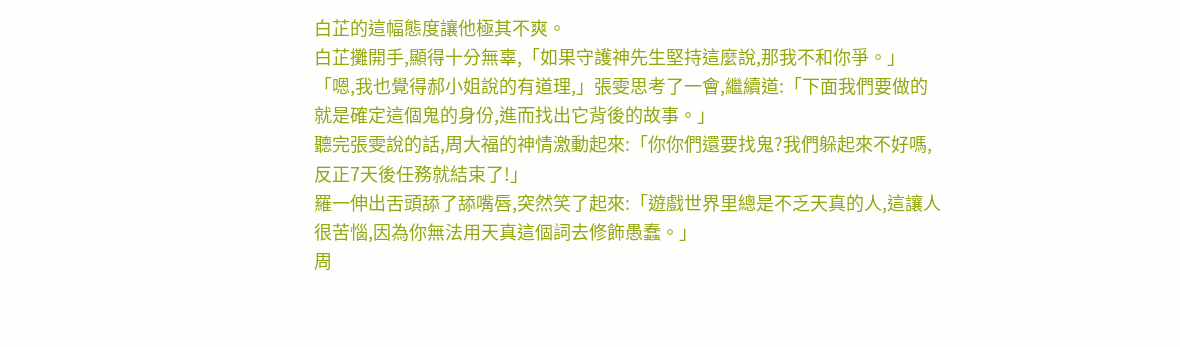白芷的這幅態度讓他極其不爽。
白芷攤開手,顯得十分無辜,「如果守護神先生堅持這麼說,那我不和你爭。」
「嗯,我也覺得郝小姐說的有道理,」張雯思考了一會,繼續道:「下面我們要做的就是確定這個鬼的身份,進而找出它背後的故事。」
聽完張雯說的話,周大福的神情激動起來:「你你們還要找鬼?我們躲起來不好嗎,反正7天後任務就結束了!」
羅一伸出舌頭舔了舔嘴唇,突然笑了起來:「遊戲世界里總是不乏天真的人,這讓人很苦惱,因為你無法用天真這個詞去修飾愚蠢。」
周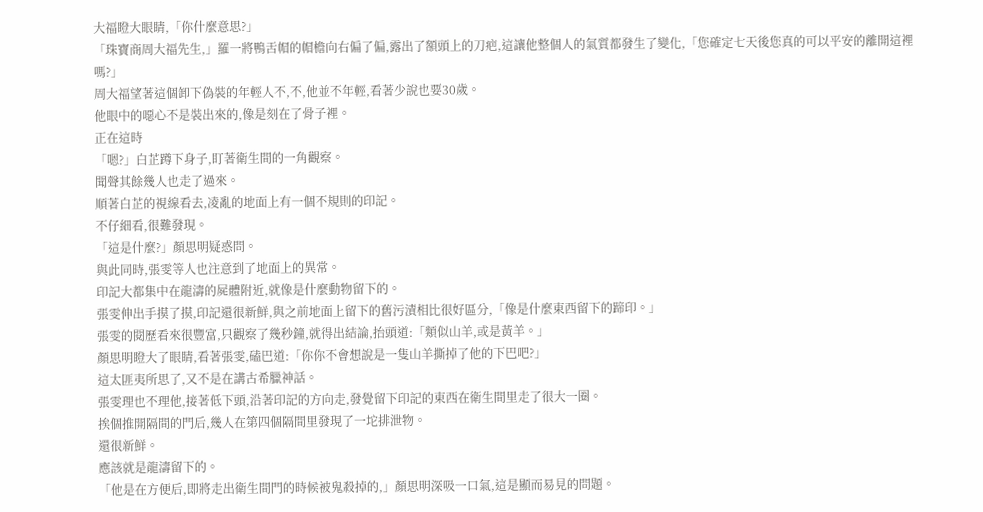大福瞪大眼睛,「你什麼意思?」
「珠寶商周大福先生,」羅一將鴨舌帽的帽檐向右偏了偏,露出了額頭上的刀疤,這讓他整個人的氣質都發生了變化,「您確定七天後您真的可以平安的離開這裡嗎?」
周大福望著這個卸下偽裝的年輕人不,不,他並不年輕,看著少說也要30歲。
他眼中的噁心不是裝出來的,像是刻在了骨子裡。
正在這時
「嗯?」白芷蹲下身子,盯著衛生間的一角觀察。
聞聲其餘幾人也走了過來。
順著白芷的視線看去,凌亂的地面上有一個不規則的印記。
不仔細看,很難發現。
「這是什麼?」顏思明疑惑問。
與此同時,張雯等人也注意到了地面上的異常。
印記大都集中在龍濤的屍體附近,就像是什麼動物留下的。
張雯伸出手摸了摸,印記還很新鮮,與之前地面上留下的舊污漬相比很好區分,「像是什麼東西留下的蹄印。」
張雯的閱歷看來很豐富,只觀察了幾秒鐘,就得出結論,抬頭道:「類似山羊,或是黃羊。」
顏思明瞪大了眼睛,看著張雯,磕巴道:「你你不會想說是一隻山羊撕掉了他的下巴吧?」
這太匪夷所思了,又不是在講古希臘神話。
張雯理也不理他,接著低下頭,沿著印記的方向走,發覺留下印記的東西在衛生間里走了很大一圈。
挨個推開隔間的門后,幾人在第四個隔間里發現了一坨排泄物。
還很新鮮。
應該就是龍濤留下的。
「他是在方便后,即將走出衛生間門的時候被鬼殺掉的,」顏思明深吸一口氣,這是顯而易見的問題。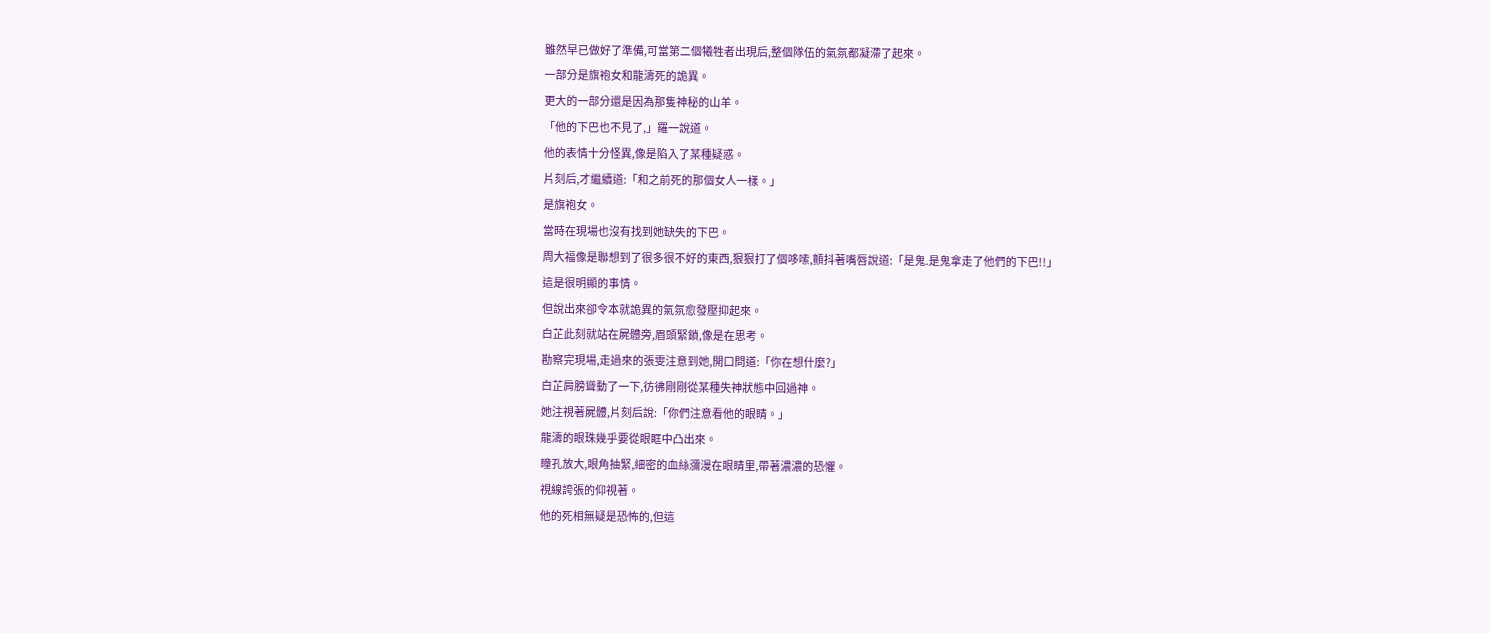雖然早已做好了準備,可當第二個犧牲者出現后,整個隊伍的氣氛都凝滯了起來。
一部分是旗袍女和龍濤死的詭異。
更大的一部分還是因為那隻神秘的山羊。
「他的下巴也不見了,」羅一說道。
他的表情十分怪異,像是陷入了某種疑惑。
片刻后,才繼續道:「和之前死的那個女人一樣。」
是旗袍女。
當時在現場也沒有找到她缺失的下巴。
周大福像是聯想到了很多很不好的東西,狠狠打了個哆嗦,顫抖著嘴唇說道:「是鬼.是鬼拿走了他們的下巴!!」
這是很明顯的事情。
但說出來卻令本就詭異的氣氛愈發壓抑起來。
白芷此刻就站在屍體旁,眉頭緊鎖,像是在思考。
勘察完現場,走過來的張雯注意到她,開口問道:「你在想什麼?」
白芷肩膀聳動了一下,彷彿剛剛從某種失神狀態中回過神。
她注視著屍體,片刻后說:「你們注意看他的眼睛。」
龍濤的眼珠幾乎要從眼眶中凸出來。
瞳孔放大,眼角抽緊,細密的血絲瀰漫在眼睛里,帶著濃濃的恐懼。
視線誇張的仰視著。
他的死相無疑是恐怖的,但這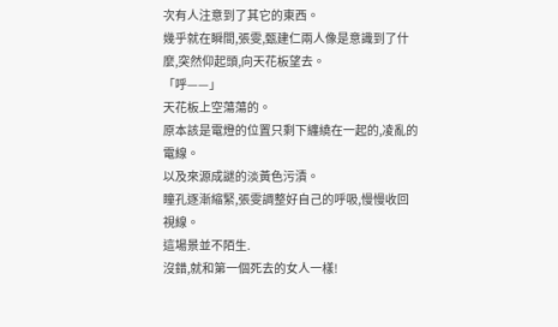次有人注意到了其它的東西。
幾乎就在瞬間,張雯,甄建仁兩人像是意識到了什麼,突然仰起頭,向天花板望去。
「呼——」
天花板上空蕩蕩的。
原本該是電燈的位置只剩下纏繞在一起的,凌亂的電線。
以及來源成謎的淡黃色污漬。
瞳孔逐漸縮緊,張雯調整好自己的呼吸,慢慢收回視線。
這場景並不陌生.
沒錯,就和第一個死去的女人一樣!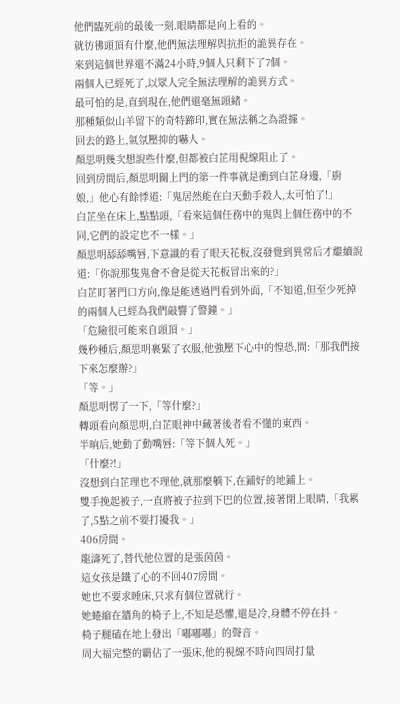他們臨死前的最後一刻.眼睛都是向上看的。
就彷彿頭頂有什麼,他們無法理解與抗拒的詭異存在。
來到這個世界還不滿24小時,9個人只剩下了7個。
兩個人已經死了,以眾人完全無法理解的詭異方式。
最可怕的是,直到現在,他們還毫無頭緒。
那種類似山羊留下的奇特蹄印,實在無法稱之為證據。
回去的路上,氣氛壓抑的嚇人。
顏思明幾次想說些什麼,但都被白芷用視線阻止了。
回到房間后,顏思明關上門的第一件事就是衝到白芷身邊,「廚娘,」他心有餘悸道:「鬼居然能在白天動手殺人,太可怕了!」
白芷坐在床上,點點頭,「看來這個任務中的鬼與上個任務中的不同,它們的設定也不一樣。」
顏思明舔舔嘴唇,下意識的看了眼天花板,沒發覺到異常后才繼續說道:「你說那隻鬼會不會是從天花板冒出來的?」
白芷盯著門口方向,像是能透過門看到外面,「不知道,但至少死掉的兩個人已經為我們敲響了警鐘。」
「危險很可能來自頭頂。」
幾秒種后,顏思明裹緊了衣服,他強壓下心中的惶恐,問:「那我們接下來怎麼辦?」
「等。」
顏思明愣了一下,「等什麼?」
轉頭看向顏思明,白芷眼神中藏著後者看不懂的東西。
半晌后,她動了動嘴唇:「等下個人死。」
「什麼?!」
沒想到白芷理也不理他,就那麼躺下,在鋪好的地鋪上。
雙手挽起被子,一直將被子拉到下巴的位置,接著閉上眼睛,「我累了,5點之前不要打擾我。」
406房間。
龍濤死了,替代他位置的是張茵茵。
這女孩是鐵了心的不回407房間。
她也不要求睡床,只求有個位置就行。
她蜷縮在牆角的椅子上,不知是恐懼,還是冷,身體不停在抖。
椅子腿磕在地上發出「嘟嘟嘟」的聲音。
周大福完整的霸佔了一張床,他的視線不時向四周打量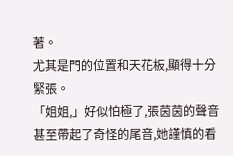著。
尤其是門的位置和天花板,顯得十分緊張。
「姐姐,」好似怕極了,張茵茵的聲音甚至帶起了奇怪的尾音,她謹慎的看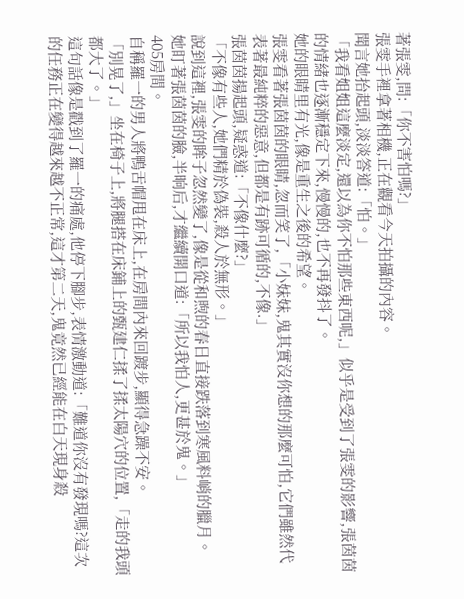著張雯,問:「你不害怕嗎?」
張雯手裡拿著相機,正在觀看今天拍攝的內容。
聞言她抬起頭,淡淡答道:「怕。」
「我看姐姐這麼淡定,還以為你不怕那些東西呢,」似乎是受到了張雯的影響,張茵茵的情緒也逐漸穩定下來,慢慢的,也不再發抖了。
她的眼睛里有光,像是重生之後的希望。
張雯看著張茵茵的眼睛,忽而笑了,「小妹妹,鬼其實沒你想的那麼可怕,它們雖然代表著最純粹的惡意,但都是有跡可循的,不像.」
張茵茵揚起頭,疑惑道:「不像什麼?」
「不像有些人,她們精於偽裝,殺人於無形。」
說到這裡,張雯的眸子忽然變了,像是從和煦的春日直接跌落到寒風料峭的臘月。
她盯著張茵茵的臉,半晌后,才繼續開口道:「所以我怕人,更甚於鬼。」
405房間。
自稱羅一的男人將鴨舌帽甩在床上,在房間內來回踱步,顯得急躁不安。
「別晃了,」坐在椅子上,將腿搭在床鋪上的甄建仁揉了揉太陽穴的位置,「走的我頭都大了。」
這句話像是戳到了羅一的痛處,他停下腳步,表情激動道:「難道你沒有發現嗎?這次的任務正在變得越來越不正常,這才第二天,鬼竟然已經能在白天現身殺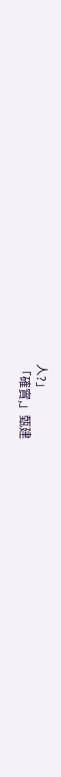人?」
「確實,」甄建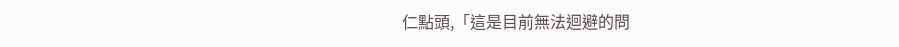仁點頭,「這是目前無法迴避的問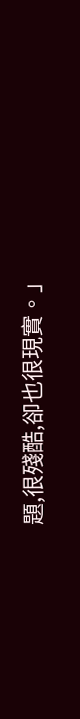題,很殘酷,卻也很現實。」